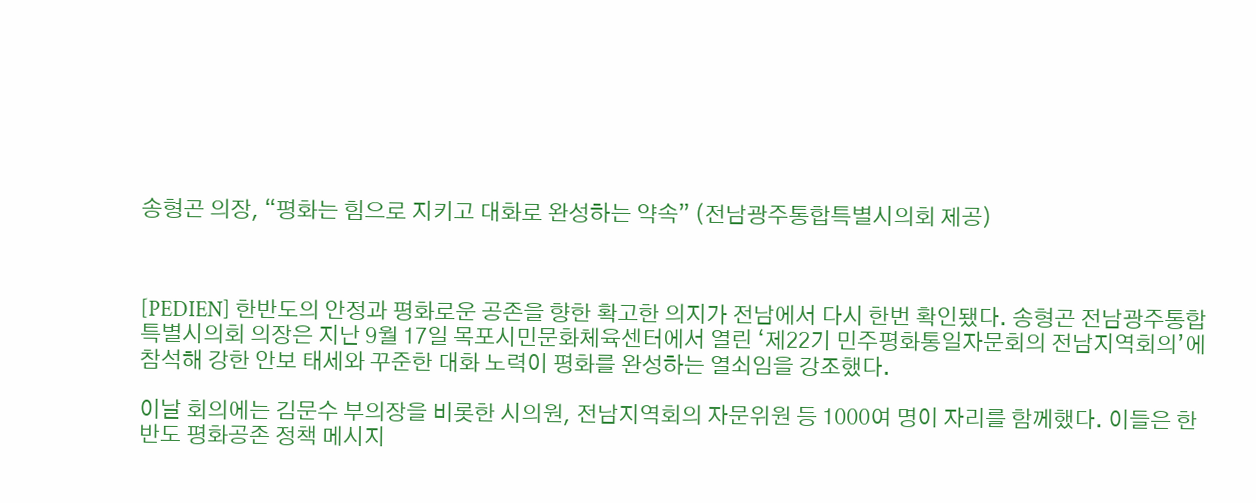송형곤 의장, “평화는 힘으로 지키고 대화로 완성하는 약속” (전남광주통합특별시의회 제공)



[PEDIEN] 한반도의 안정과 평화로운 공존을 향한 확고한 의지가 전남에서 다시 한번 확인됐다. 송형곤 전남광주통합특별시의회 의장은 지난 9월 17일 목포시민문화체육센터에서 열린 ‘제22기 민주평화통일자문회의 전남지역회의’에 참석해 강한 안보 태세와 꾸준한 대화 노력이 평화를 완성하는 열쇠임을 강조했다.

이날 회의에는 김문수 부의장을 비롯한 시의원, 전남지역회의 자문위원 등 1000여 명이 자리를 함께했다. 이들은 한반도 평화공존 정책 메시지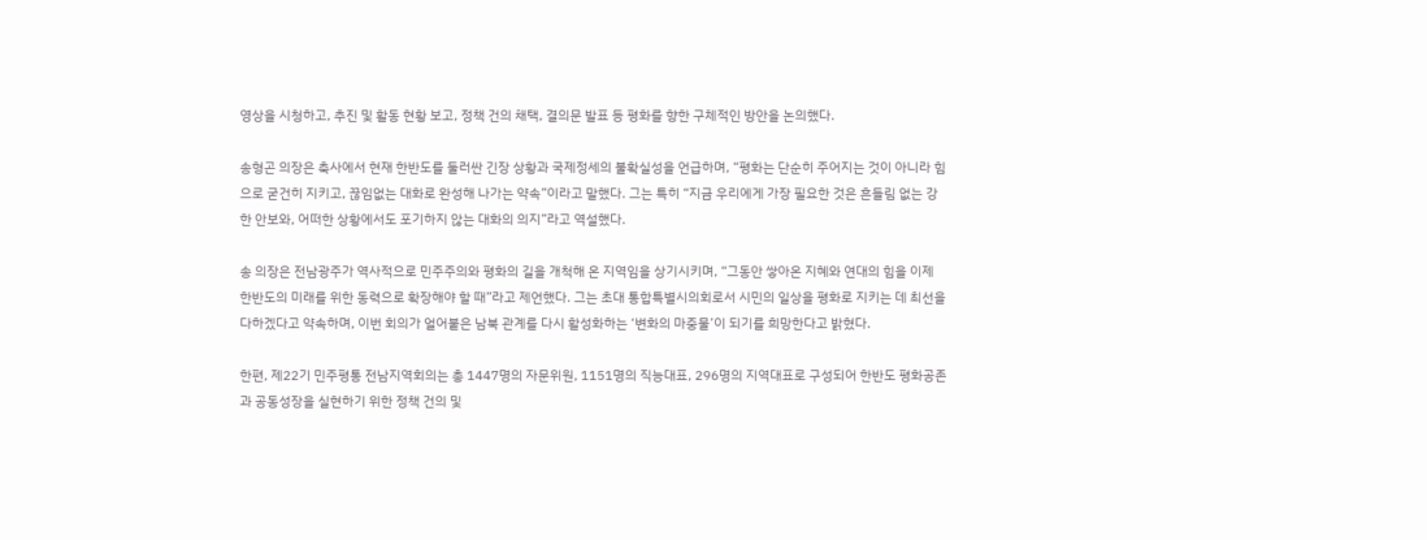영상을 시청하고, 추진 및 활동 현황 보고, 정책 건의 채택, 결의문 발표 등 평화를 향한 구체적인 방안을 논의했다.

송형곤 의장은 축사에서 현재 한반도를 둘러싼 긴장 상황과 국제정세의 불확실성을 언급하며, “평화는 단순히 주어지는 것이 아니라 힘으로 굳건히 지키고, 끊임없는 대화로 완성해 나가는 약속”이라고 말했다. 그는 특히 “지금 우리에게 가장 필요한 것은 흔들림 없는 강한 안보와, 어떠한 상황에서도 포기하지 않는 대화의 의지”라고 역설했다.

송 의장은 전남광주가 역사적으로 민주주의와 평화의 길을 개척해 온 지역임을 상기시키며, “그동안 쌓아온 지혜와 연대의 힘을 이제 한반도의 미래를 위한 동력으로 확장해야 할 때”라고 제언했다. 그는 초대 통합특별시의회로서 시민의 일상을 평화로 지키는 데 최선을 다하겠다고 약속하며, 이번 회의가 얼어붙은 남북 관계를 다시 활성화하는 ‘변화의 마중물’이 되기를 희망한다고 밝혔다.

한편, 제22기 민주평통 전남지역회의는 총 1447명의 자문위원, 1151명의 직능대표, 296명의 지역대표로 구성되어 한반도 평화공존과 공동성장을 실현하기 위한 정책 건의 및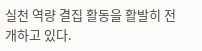실천 역량 결집 활동을 활발히 전개하고 있다.